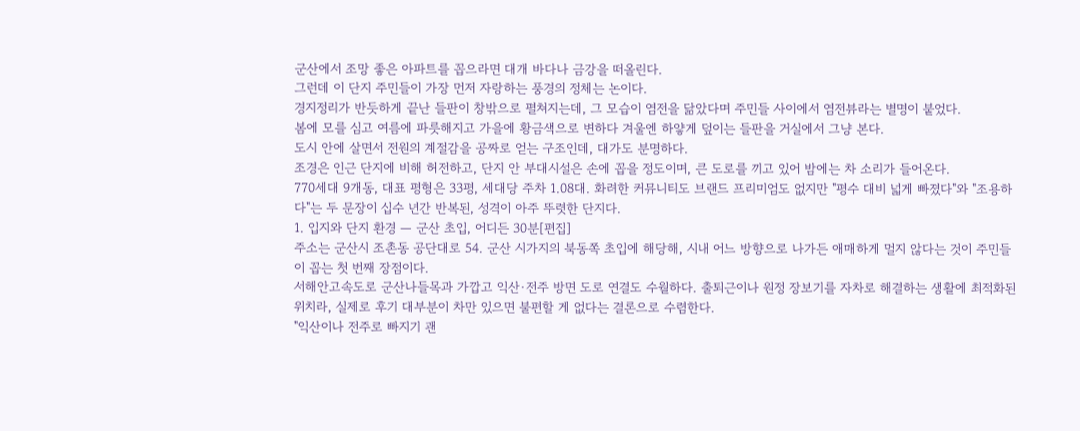군산에서 조망 좋은 아파트를 꼽으라면 대개 바다나 금강을 떠올린다.
그런데 이 단지 주민들이 가장 먼저 자랑하는 풍경의 정체는 논이다.
경지정리가 반듯하게 끝난 들판이 창밖으로 펼쳐지는데, 그 모습이 염전을 닮았다며 주민들 사이에서 염전뷰라는 별명이 붙었다.
봄에 모를 심고 여름에 파릇해지고 가을에 황금색으로 변하다 겨울엔 하얗게 덮이는 들판을 거실에서 그냥 본다.
도시 안에 살면서 전원의 계절감을 공짜로 얻는 구조인데, 대가도 분명하다.
조경은 인근 단지에 비해 허전하고, 단지 안 부대시설은 손에 꼽을 정도이며, 큰 도로를 끼고 있어 밤에는 차 소리가 들어온다.
770세대 9개동, 대표 평형은 33평, 세대당 주차 1.08대. 화려한 커뮤니티도 브랜드 프리미엄도 없지만 "평수 대비 넓게 빠졌다"와 "조용하다"는 두 문장이 십수 년간 반복된, 성격이 아주 뚜렷한 단지다.
1. 입지와 단지 환경 — 군산 초입, 어디든 30분[편집]
주소는 군산시 조촌동 공단대로 54. 군산 시가지의 북동쪽 초입에 해당해, 시내 어느 방향으로 나가든 애매하게 멀지 않다는 것이 주민들이 꼽는 첫 번째 장점이다.
서해안고속도로 군산나들목과 가깝고 익산·전주 방면 도로 연결도 수월하다. 출퇴근이나 원정 장보기를 자차로 해결하는 생활에 최적화된 위치라, 실제로 후기 대부분이 차만 있으면 불편할 게 없다는 결론으로 수렴한다.
"익산이나 전주로 빠지기 괜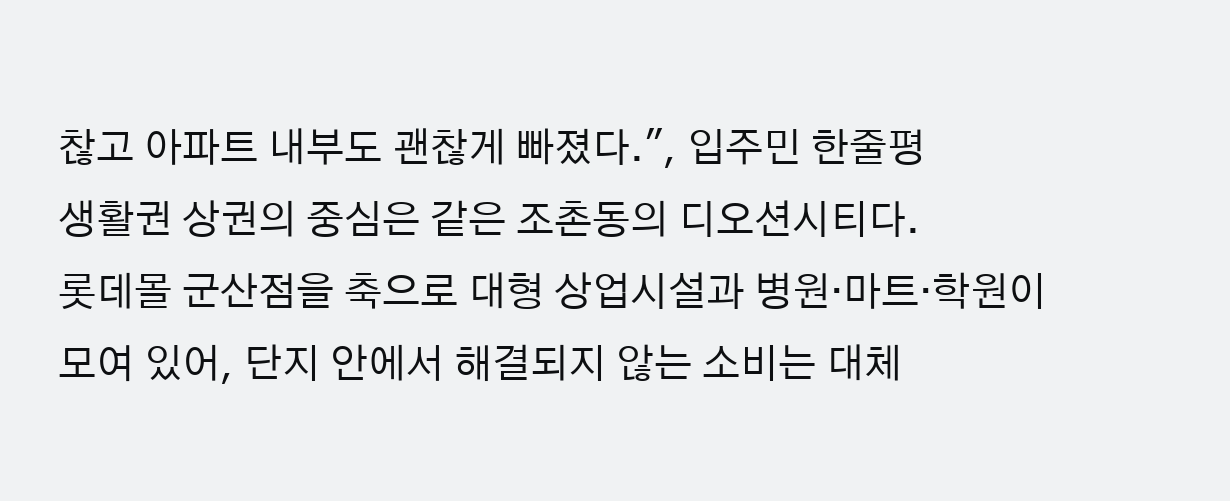찮고 아파트 내부도 괜찮게 빠졌다.", 입주민 한줄평
생활권 상권의 중심은 같은 조촌동의 디오션시티다.
롯데몰 군산점을 축으로 대형 상업시설과 병원·마트·학원이 모여 있어, 단지 안에서 해결되지 않는 소비는 대체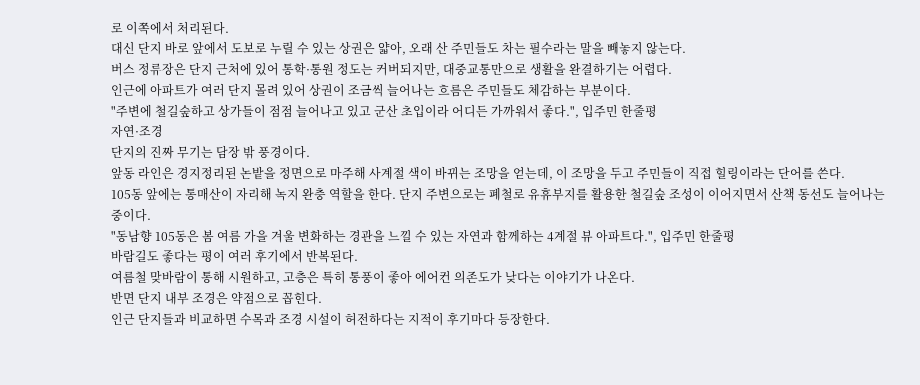로 이쪽에서 처리된다.
대신 단지 바로 앞에서 도보로 누릴 수 있는 상권은 얇아, 오래 산 주민들도 차는 필수라는 말을 빼놓지 않는다.
버스 정류장은 단지 근처에 있어 통학·통원 정도는 커버되지만, 대중교통만으로 생활을 완결하기는 어렵다.
인근에 아파트가 여러 단지 몰려 있어 상권이 조금씩 늘어나는 흐름은 주민들도 체감하는 부분이다.
"주변에 철길숲하고 상가들이 점점 늘어나고 있고 군산 초입이라 어디든 가까워서 좋다.", 입주민 한줄평
자연·조경
단지의 진짜 무기는 담장 밖 풍경이다.
앞동 라인은 경지정리된 논밭을 정면으로 마주해 사계절 색이 바뀌는 조망을 얻는데, 이 조망을 두고 주민들이 직접 힐링이라는 단어를 쓴다.
105동 앞에는 통매산이 자리해 녹지 완충 역할을 한다. 단지 주변으로는 폐철로 유휴부지를 활용한 철길숲 조성이 이어지면서 산책 동선도 늘어나는 중이다.
"동남향 105동은 봄 여름 가을 겨울 변화하는 경관을 느낄 수 있는 자연과 함께하는 4계절 뷰 아파트다.", 입주민 한줄평
바람길도 좋다는 평이 여러 후기에서 반복된다.
여름철 맞바람이 통해 시원하고, 고층은 특히 통풍이 좋아 에어컨 의존도가 낮다는 이야기가 나온다.
반면 단지 내부 조경은 약점으로 꼽힌다.
인근 단지들과 비교하면 수목과 조경 시설이 허전하다는 지적이 후기마다 등장한다.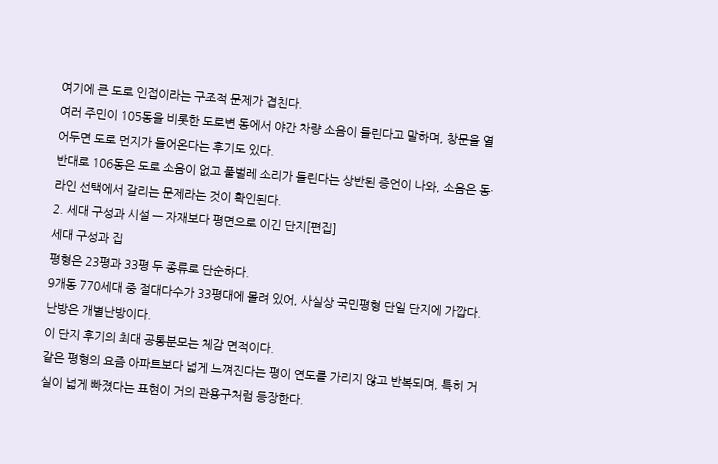여기에 큰 도로 인접이라는 구조적 문제가 겹친다.
여러 주민이 105동을 비롯한 도로변 동에서 야간 차량 소음이 들린다고 말하며, 창문을 열어두면 도로 먼지가 들어온다는 후기도 있다.
반대로 106동은 도로 소음이 없고 풀벌레 소리가 들린다는 상반된 증언이 나와, 소음은 동·라인 선택에서 갈리는 문제라는 것이 확인된다.
2. 세대 구성과 시설 — 자재보다 평면으로 이긴 단지[편집]
세대 구성과 집
평형은 23평과 33평 두 종류로 단순하다.
9개동 770세대 중 절대다수가 33평대에 몰려 있어, 사실상 국민평형 단일 단지에 가깝다.
난방은 개별난방이다.
이 단지 후기의 최대 공통분모는 체감 면적이다.
같은 평형의 요즘 아파트보다 넓게 느껴진다는 평이 연도를 가리지 않고 반복되며, 특히 거실이 넓게 빠졌다는 표현이 거의 관용구처럼 등장한다.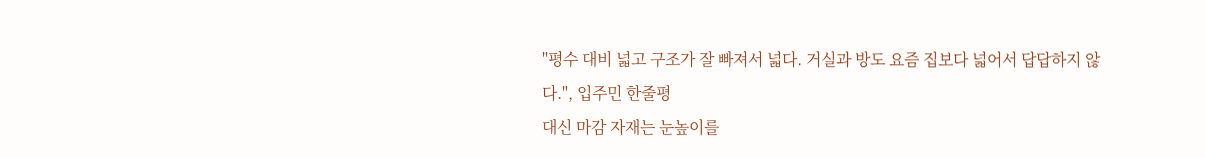"평수 대비 넓고 구조가 잘 빠져서 넓다. 거실과 방도 요즘 집보다 넓어서 답답하지 않다.", 입주민 한줄평
대신 마감 자재는 눈높이를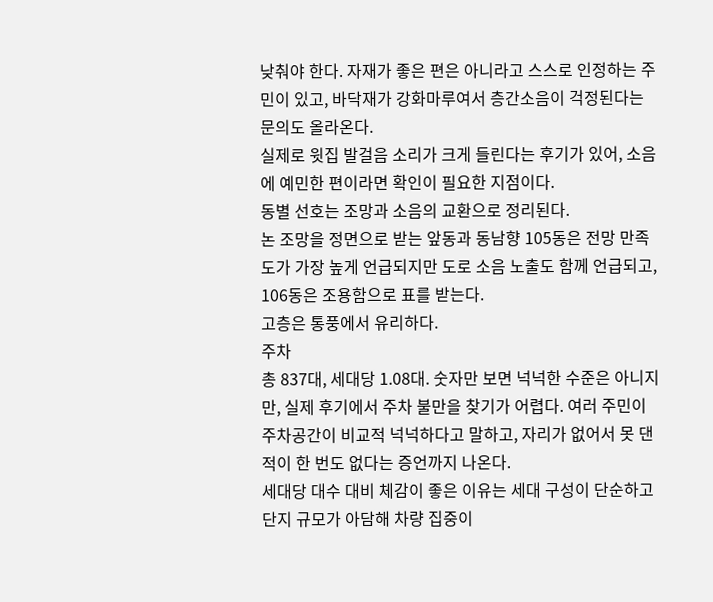낮춰야 한다. 자재가 좋은 편은 아니라고 스스로 인정하는 주민이 있고, 바닥재가 강화마루여서 층간소음이 걱정된다는 문의도 올라온다.
실제로 윗집 발걸음 소리가 크게 들린다는 후기가 있어, 소음에 예민한 편이라면 확인이 필요한 지점이다.
동별 선호는 조망과 소음의 교환으로 정리된다.
논 조망을 정면으로 받는 앞동과 동남향 105동은 전망 만족도가 가장 높게 언급되지만 도로 소음 노출도 함께 언급되고, 106동은 조용함으로 표를 받는다.
고층은 통풍에서 유리하다.
주차
총 837대, 세대당 1.08대. 숫자만 보면 넉넉한 수준은 아니지만, 실제 후기에서 주차 불만을 찾기가 어렵다. 여러 주민이 주차공간이 비교적 넉넉하다고 말하고, 자리가 없어서 못 댄 적이 한 번도 없다는 증언까지 나온다.
세대당 대수 대비 체감이 좋은 이유는 세대 구성이 단순하고 단지 규모가 아담해 차량 집중이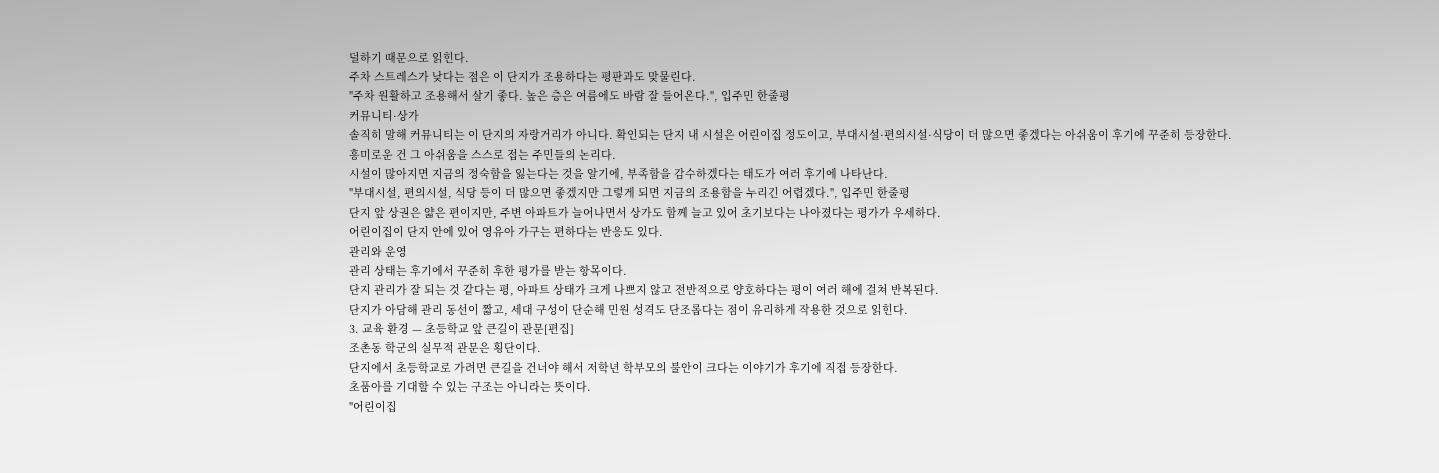덜하기 때문으로 읽힌다.
주차 스트레스가 낮다는 점은 이 단지가 조용하다는 평판과도 맞물린다.
"주차 원활하고 조용해서 살기 좋다. 높은 층은 여름에도 바람 잘 들어온다.", 입주민 한줄평
커뮤니티·상가
솔직히 말해 커뮤니티는 이 단지의 자랑거리가 아니다. 확인되는 단지 내 시설은 어린이집 정도이고, 부대시설·편의시설·식당이 더 많으면 좋겠다는 아쉬움이 후기에 꾸준히 등장한다.
흥미로운 건 그 아쉬움을 스스로 접는 주민들의 논리다.
시설이 많아지면 지금의 정숙함을 잃는다는 것을 알기에, 부족함을 감수하겠다는 태도가 여러 후기에 나타난다.
"부대시설, 편의시설, 식당 등이 더 많으면 좋겠지만 그렇게 되면 지금의 조용함을 누리긴 어렵겠다.", 입주민 한줄평
단지 앞 상권은 얇은 편이지만, 주변 아파트가 늘어나면서 상가도 함께 늘고 있어 초기보다는 나아졌다는 평가가 우세하다.
어린이집이 단지 안에 있어 영유아 가구는 편하다는 반응도 있다.
관리와 운영
관리 상태는 후기에서 꾸준히 후한 평가를 받는 항목이다.
단지 관리가 잘 되는 것 같다는 평, 아파트 상태가 크게 나쁘지 않고 전반적으로 양호하다는 평이 여러 해에 걸쳐 반복된다.
단지가 아담해 관리 동선이 짧고, 세대 구성이 단순해 민원 성격도 단조롭다는 점이 유리하게 작용한 것으로 읽힌다.
3. 교육 환경 — 초등학교 앞 큰길이 관문[편집]
조촌동 학군의 실무적 관문은 횡단이다.
단지에서 초등학교로 가려면 큰길을 건너야 해서 저학년 학부모의 불안이 크다는 이야기가 후기에 직접 등장한다.
초품아를 기대할 수 있는 구조는 아니라는 뜻이다.
"어린이집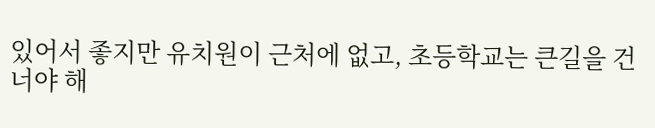있어서 좋지만 유치원이 근처에 없고, 초등학교는 큰길을 건너야 해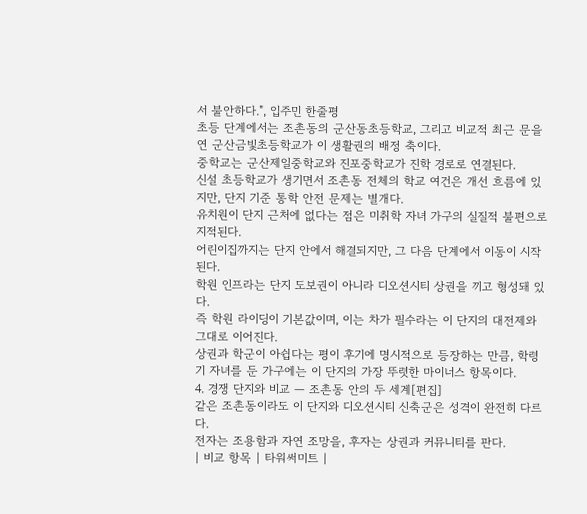서 불안하다.", 입주민 한줄평
초등 단계에서는 조촌동의 군산동초등학교, 그리고 비교적 최근 문을 연 군산금빛초등학교가 이 생활권의 배정 축이다.
중학교는 군산제일중학교와 진포중학교가 진학 경로로 연결된다.
신설 초등학교가 생기면서 조촌동 전체의 학교 여건은 개선 흐름에 있지만, 단지 기준 통학 안전 문제는 별개다.
유치원이 단지 근처에 없다는 점은 미취학 자녀 가구의 실질적 불편으로 지적된다.
어린이집까지는 단지 안에서 해결되지만, 그 다음 단계에서 이동이 시작된다.
학원 인프라는 단지 도보권이 아니라 디오션시티 상권을 끼고 형성돼 있다.
즉 학원 라이딩이 기본값이며, 이는 차가 필수라는 이 단지의 대전제와 그대로 이어진다.
상권과 학군이 아쉽다는 평이 후기에 명시적으로 등장하는 만큼, 학령기 자녀를 둔 가구에는 이 단지의 가장 뚜렷한 마이너스 항목이다.
4. 경쟁 단지와 비교 — 조촌동 안의 두 세계[편집]
같은 조촌동이라도 이 단지와 디오션시티 신축군은 성격이 완전히 다르다.
전자는 조용함과 자연 조망을, 후자는 상권과 커뮤니티를 판다.
| 비교 항목 | 타워써미트 |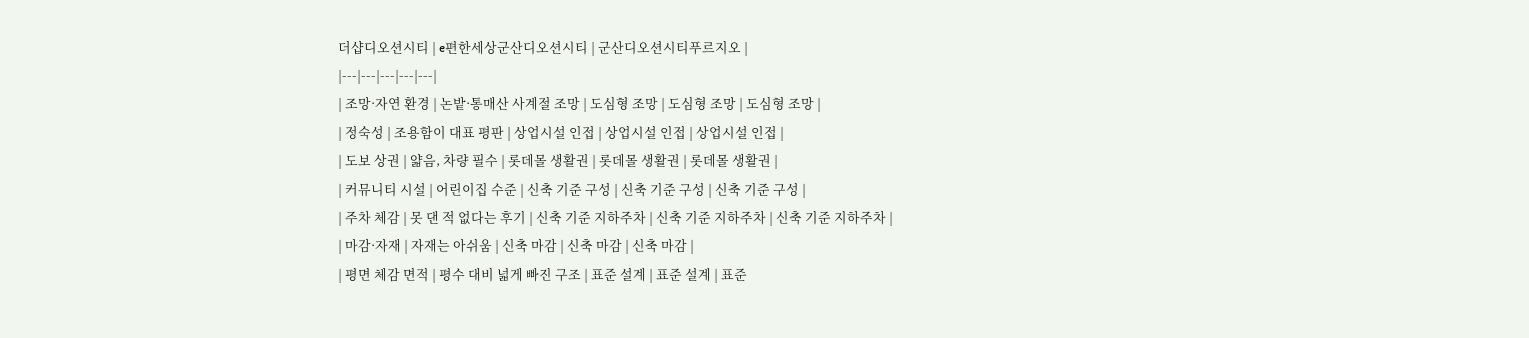더샵디오션시티 | e편한세상군산디오션시티 | 군산디오션시티푸르지오 |
|---|---|---|---|---|
| 조망·자연 환경 | 논밭·통매산 사계절 조망 | 도심형 조망 | 도심형 조망 | 도심형 조망 |
| 정숙성 | 조용함이 대표 평판 | 상업시설 인접 | 상업시설 인접 | 상업시설 인접 |
| 도보 상권 | 얇음, 차량 필수 | 롯데몰 생활권 | 롯데몰 생활권 | 롯데몰 생활권 |
| 커뮤니티 시설 | 어린이집 수준 | 신축 기준 구성 | 신축 기준 구성 | 신축 기준 구성 |
| 주차 체감 | 못 댄 적 없다는 후기 | 신축 기준 지하주차 | 신축 기준 지하주차 | 신축 기준 지하주차 |
| 마감·자재 | 자재는 아쉬움 | 신축 마감 | 신축 마감 | 신축 마감 |
| 평면 체감 면적 | 평수 대비 넓게 빠진 구조 | 표준 설계 | 표준 설계 | 표준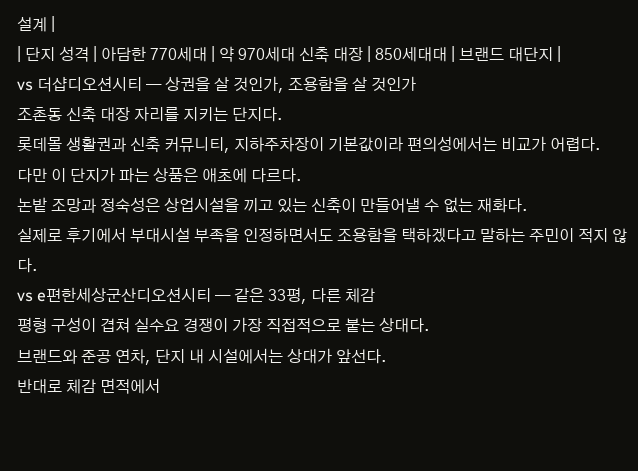설계 |
| 단지 성격 | 아담한 770세대 | 약 970세대 신축 대장 | 850세대대 | 브랜드 대단지 |
vs 더샵디오션시티 — 상권을 살 것인가, 조용함을 살 것인가
조촌동 신축 대장 자리를 지키는 단지다.
롯데몰 생활권과 신축 커뮤니티, 지하주차장이 기본값이라 편의성에서는 비교가 어렵다.
다만 이 단지가 파는 상품은 애초에 다르다.
논밭 조망과 정숙성은 상업시설을 끼고 있는 신축이 만들어낼 수 없는 재화다.
실제로 후기에서 부대시설 부족을 인정하면서도 조용함을 택하겠다고 말하는 주민이 적지 않다.
vs e편한세상군산디오션시티 — 같은 33평, 다른 체감
평형 구성이 겹쳐 실수요 경쟁이 가장 직접적으로 붙는 상대다.
브랜드와 준공 연차, 단지 내 시설에서는 상대가 앞선다.
반대로 체감 면적에서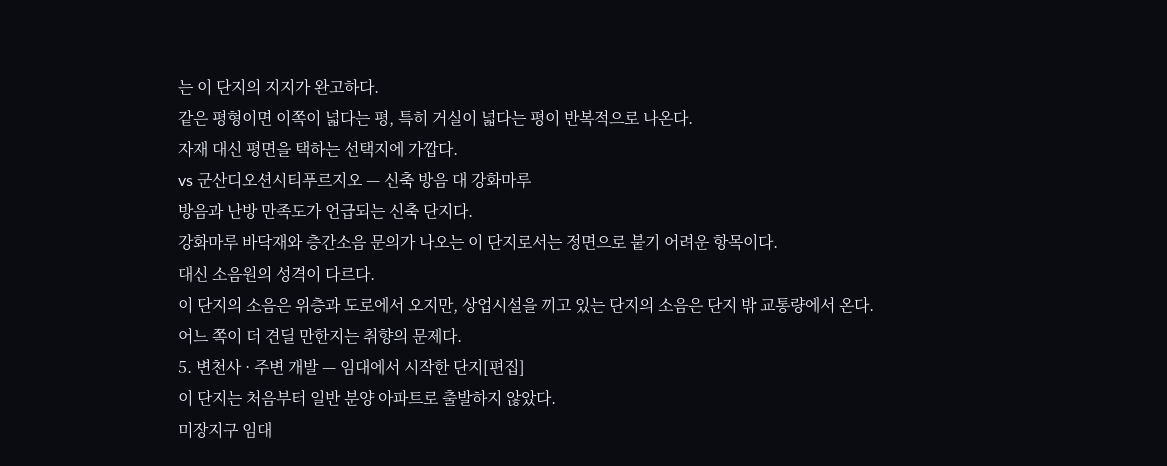는 이 단지의 지지가 완고하다.
같은 평형이면 이쪽이 넓다는 평, 특히 거실이 넓다는 평이 반복적으로 나온다.
자재 대신 평면을 택하는 선택지에 가깝다.
vs 군산디오션시티푸르지오 — 신축 방음 대 강화마루
방음과 난방 만족도가 언급되는 신축 단지다.
강화마루 바닥재와 층간소음 문의가 나오는 이 단지로서는 정면으로 붙기 어려운 항목이다.
대신 소음원의 성격이 다르다.
이 단지의 소음은 위층과 도로에서 오지만, 상업시설을 끼고 있는 단지의 소음은 단지 밖 교통량에서 온다.
어느 쪽이 더 견딜 만한지는 취향의 문제다.
5. 변천사 · 주변 개발 — 임대에서 시작한 단지[편집]
이 단지는 처음부터 일반 분양 아파트로 출발하지 않았다.
미장지구 임대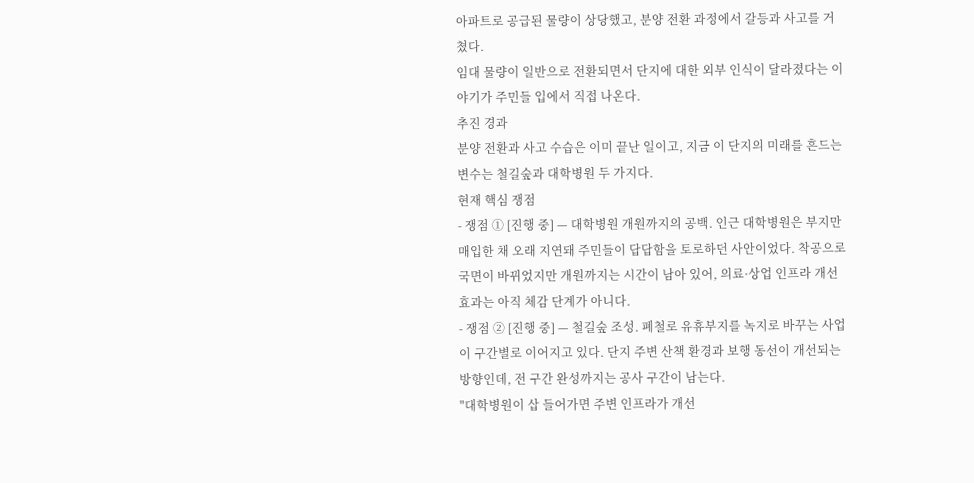아파트로 공급된 물량이 상당했고, 분양 전환 과정에서 갈등과 사고를 거쳤다.
임대 물량이 일반으로 전환되면서 단지에 대한 외부 인식이 달라졌다는 이야기가 주민들 입에서 직접 나온다.
추진 경과
분양 전환과 사고 수습은 이미 끝난 일이고, 지금 이 단지의 미래를 흔드는 변수는 철길숲과 대학병원 두 가지다.
현재 핵심 쟁점
- 쟁점 ① [진행 중] — 대학병원 개원까지의 공백. 인근 대학병원은 부지만 매입한 채 오래 지연돼 주민들이 답답함을 토로하던 사안이었다. 착공으로 국면이 바뀌었지만 개원까지는 시간이 남아 있어, 의료·상업 인프라 개선 효과는 아직 체감 단계가 아니다.
- 쟁점 ② [진행 중] — 철길숲 조성. 폐철로 유휴부지를 녹지로 바꾸는 사업이 구간별로 이어지고 있다. 단지 주변 산책 환경과 보행 동선이 개선되는 방향인데, 전 구간 완성까지는 공사 구간이 남는다.
"대학병원이 삽 들어가면 주변 인프라가 개선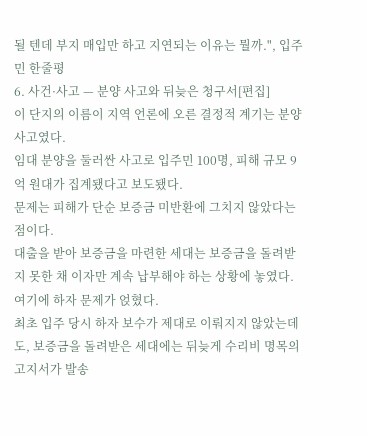될 텐데 부지 매입만 하고 지연되는 이유는 뭘까.", 입주민 한줄평
6. 사건·사고 — 분양 사고와 뒤늦은 청구서[편집]
이 단지의 이름이 지역 언론에 오른 결정적 계기는 분양 사고였다.
임대 분양을 둘러싼 사고로 입주민 100명, 피해 규모 9억 원대가 집계됐다고 보도됐다.
문제는 피해가 단순 보증금 미반환에 그치지 않았다는 점이다.
대출을 받아 보증금을 마련한 세대는 보증금을 돌려받지 못한 채 이자만 계속 납부해야 하는 상황에 놓였다.
여기에 하자 문제가 얹혔다.
최초 입주 당시 하자 보수가 제대로 이뤄지지 않았는데도, 보증금을 돌려받은 세대에는 뒤늦게 수리비 명목의 고지서가 발송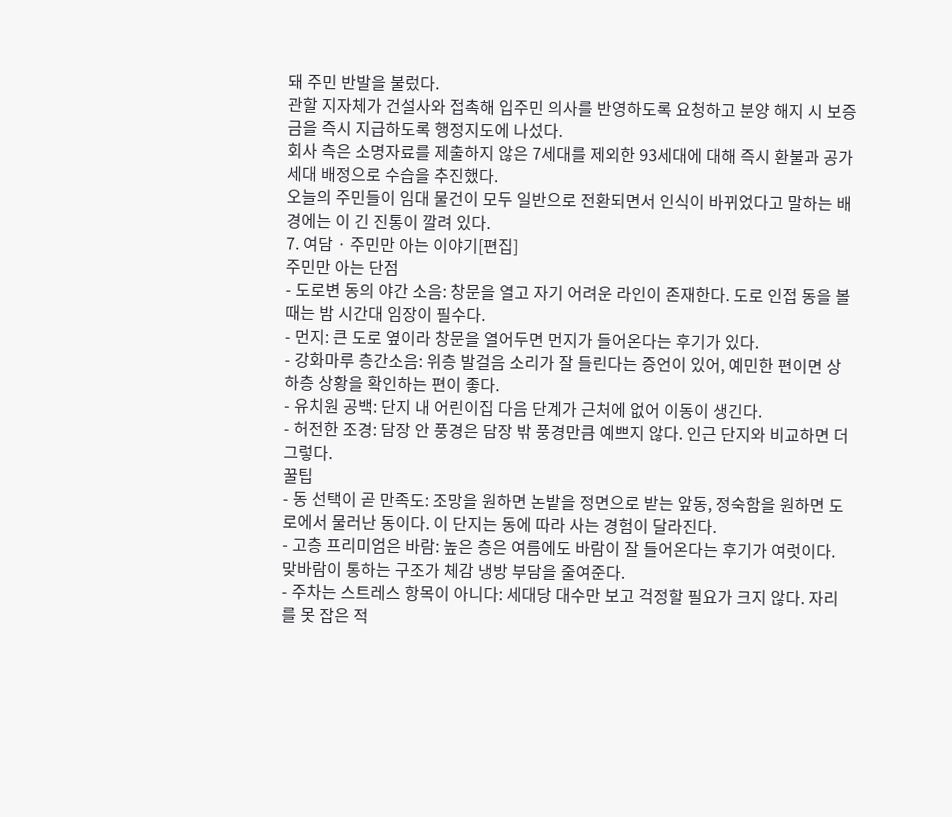돼 주민 반발을 불렀다.
관할 지자체가 건설사와 접촉해 입주민 의사를 반영하도록 요청하고 분양 해지 시 보증금을 즉시 지급하도록 행정지도에 나섰다.
회사 측은 소명자료를 제출하지 않은 7세대를 제외한 93세대에 대해 즉시 환불과 공가 세대 배정으로 수습을 추진했다.
오늘의 주민들이 임대 물건이 모두 일반으로 전환되면서 인식이 바뀌었다고 말하는 배경에는 이 긴 진통이 깔려 있다.
7. 여담 · 주민만 아는 이야기[편집]
주민만 아는 단점
- 도로변 동의 야간 소음: 창문을 열고 자기 어려운 라인이 존재한다. 도로 인접 동을 볼 때는 밤 시간대 임장이 필수다.
- 먼지: 큰 도로 옆이라 창문을 열어두면 먼지가 들어온다는 후기가 있다.
- 강화마루 층간소음: 위층 발걸음 소리가 잘 들린다는 증언이 있어, 예민한 편이면 상하층 상황을 확인하는 편이 좋다.
- 유치원 공백: 단지 내 어린이집 다음 단계가 근처에 없어 이동이 생긴다.
- 허전한 조경: 담장 안 풍경은 담장 밖 풍경만큼 예쁘지 않다. 인근 단지와 비교하면 더 그렇다.
꿀팁
- 동 선택이 곧 만족도: 조망을 원하면 논밭을 정면으로 받는 앞동, 정숙함을 원하면 도로에서 물러난 동이다. 이 단지는 동에 따라 사는 경험이 달라진다.
- 고층 프리미엄은 바람: 높은 층은 여름에도 바람이 잘 들어온다는 후기가 여럿이다. 맞바람이 통하는 구조가 체감 냉방 부담을 줄여준다.
- 주차는 스트레스 항목이 아니다: 세대당 대수만 보고 걱정할 필요가 크지 않다. 자리를 못 잡은 적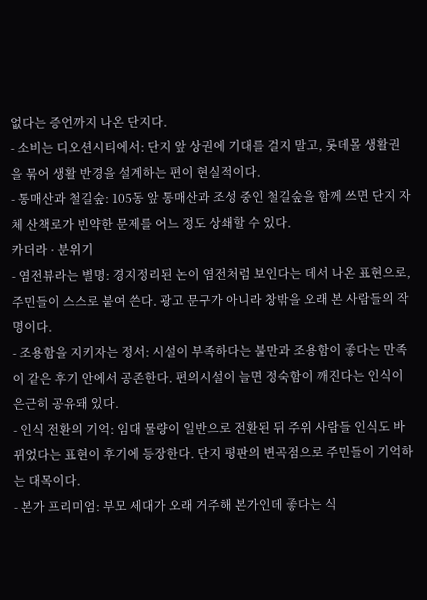없다는 증언까지 나온 단지다.
- 소비는 디오션시티에서: 단지 앞 상권에 기대를 걸지 말고, 롯데몰 생활권을 묶어 생활 반경을 설계하는 편이 현실적이다.
- 통매산과 철길숲: 105동 앞 통매산과 조성 중인 철길숲을 함께 쓰면 단지 자체 산책로가 빈약한 문제를 어느 정도 상쇄할 수 있다.
카더라 · 분위기
- 염전뷰라는 별명: 경지정리된 논이 염전처럼 보인다는 데서 나온 표현으로, 주민들이 스스로 붙여 쓴다. 광고 문구가 아니라 창밖을 오래 본 사람들의 작명이다.
- 조용함을 지키자는 정서: 시설이 부족하다는 불만과 조용함이 좋다는 만족이 같은 후기 안에서 공존한다. 편의시설이 늘면 정숙함이 깨진다는 인식이 은근히 공유돼 있다.
- 인식 전환의 기억: 임대 물량이 일반으로 전환된 뒤 주위 사람들 인식도 바뀌었다는 표현이 후기에 등장한다. 단지 평판의 변곡점으로 주민들이 기억하는 대목이다.
- 본가 프리미엄: 부모 세대가 오래 거주해 본가인데 좋다는 식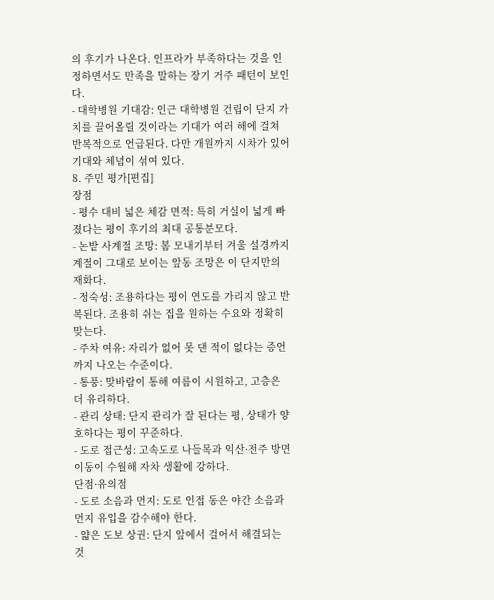의 후기가 나온다. 인프라가 부족하다는 것을 인정하면서도 만족을 말하는 장기 거주 패턴이 보인다.
- 대학병원 기대감: 인근 대학병원 건립이 단지 가치를 끌어올릴 것이라는 기대가 여러 해에 걸쳐 반복적으로 언급된다. 다만 개원까지 시차가 있어 기대와 체념이 섞여 있다.
8. 주민 평가[편집]
장점
- 평수 대비 넓은 체감 면적: 특히 거실이 넓게 빠졌다는 평이 후기의 최대 공통분모다.
- 논밭 사계절 조망: 봄 모내기부터 겨울 설경까지 계절이 그대로 보이는 앞동 조망은 이 단지만의 재화다.
- 정숙성: 조용하다는 평이 연도를 가리지 않고 반복된다. 조용히 쉬는 집을 원하는 수요와 정확히 맞는다.
- 주차 여유: 자리가 없어 못 댄 적이 없다는 증언까지 나오는 수준이다.
- 통풍: 맞바람이 통해 여름이 시원하고, 고층은 더 유리하다.
- 관리 상태: 단지 관리가 잘 된다는 평, 상태가 양호하다는 평이 꾸준하다.
- 도로 접근성: 고속도로 나들목과 익산·전주 방면 이동이 수월해 자차 생활에 강하다.
단점·유의점
- 도로 소음과 먼지: 도로 인접 동은 야간 소음과 먼지 유입을 감수해야 한다.
- 얇은 도보 상권: 단지 앞에서 걸어서 해결되는 것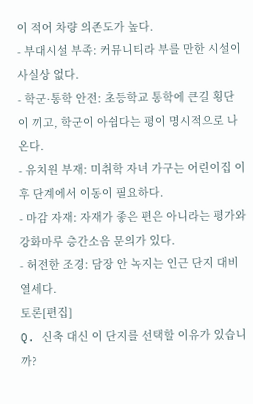이 적어 차량 의존도가 높다.
- 부대시설 부족: 커뮤니티라 부를 만한 시설이 사실상 없다.
- 학군·통학 안전: 초등학교 통학에 큰길 횡단이 끼고, 학군이 아쉽다는 평이 명시적으로 나온다.
- 유치원 부재: 미취학 자녀 가구는 어린이집 이후 단계에서 이동이 필요하다.
- 마감 자재: 자재가 좋은 편은 아니라는 평가와 강화마루 층간소음 문의가 있다.
- 허전한 조경: 담장 안 녹지는 인근 단지 대비 열세다.
토론[편집]
Q. 신축 대신 이 단지를 선택할 이유가 있습니까?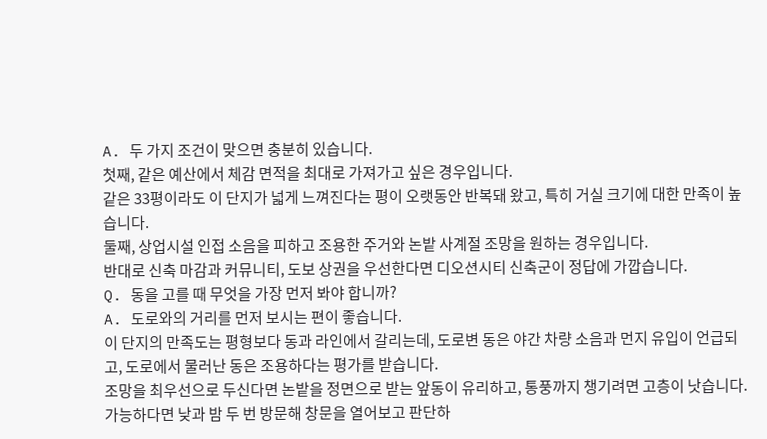A. 두 가지 조건이 맞으면 충분히 있습니다.
첫째, 같은 예산에서 체감 면적을 최대로 가져가고 싶은 경우입니다.
같은 33평이라도 이 단지가 넓게 느껴진다는 평이 오랫동안 반복돼 왔고, 특히 거실 크기에 대한 만족이 높습니다.
둘째, 상업시설 인접 소음을 피하고 조용한 주거와 논밭 사계절 조망을 원하는 경우입니다.
반대로 신축 마감과 커뮤니티, 도보 상권을 우선한다면 디오션시티 신축군이 정답에 가깝습니다.
Q. 동을 고를 때 무엇을 가장 먼저 봐야 합니까?
A. 도로와의 거리를 먼저 보시는 편이 좋습니다.
이 단지의 만족도는 평형보다 동과 라인에서 갈리는데, 도로변 동은 야간 차량 소음과 먼지 유입이 언급되고, 도로에서 물러난 동은 조용하다는 평가를 받습니다.
조망을 최우선으로 두신다면 논밭을 정면으로 받는 앞동이 유리하고, 통풍까지 챙기려면 고층이 낫습니다.
가능하다면 낮과 밤 두 번 방문해 창문을 열어보고 판단하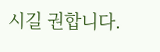시길 권합니다.